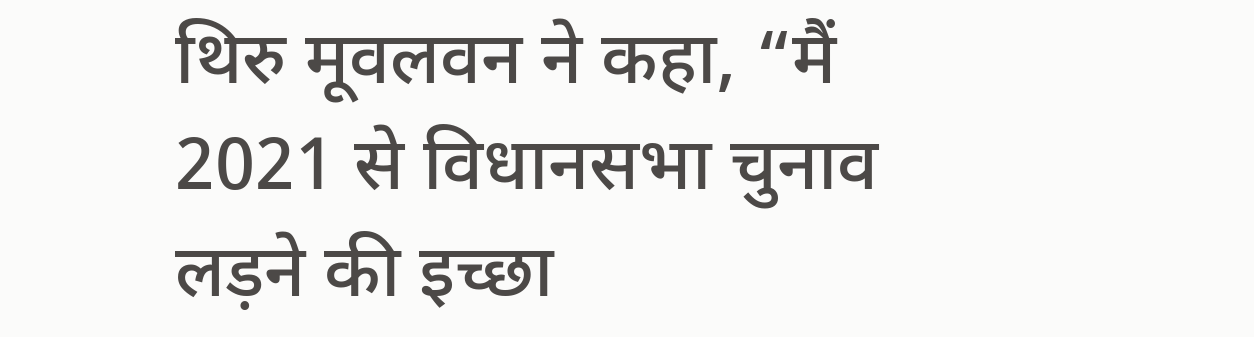थिरु मूवलवन ने कहा, “मैं 2021 से विधानसभा चुनाव लड़ने की इच्छा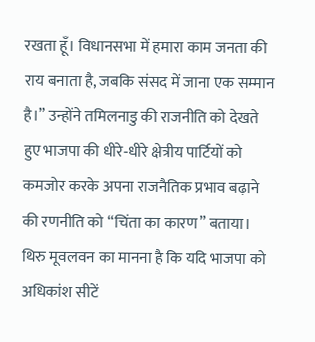रखता हूँ। विधानसभा में हमारा काम जनता की राय बनाता है, जबकि संसद में जाना एक सम्मान है।” उन्होंने तमिलनाडु की राजनीति को देखते हुए भाजपा की धीरे‑धीरे क्षेत्रीय पार्टियों को कमजोर करके अपना राजनैतिक प्रभाव बढ़ाने की रणनीति को “चिंता का कारण” बताया। थिरु मूवलवन का मानना है कि यदि भाजपा को अधिकांश सीटें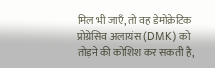मिल भी जाएँ, तो वह डेमोक्रेटिक प्रोग्रेसिव अलायंस (DMK) को तोड़ने की कोशिश कर सकती है,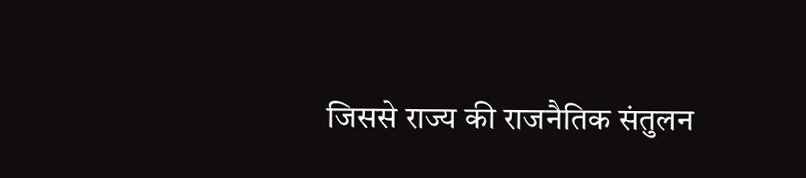जिससे राज्य की राजनैतिक संतुलन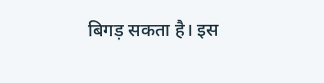बिगड़ सकता है। इस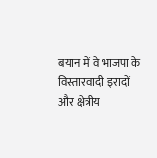बयान में वे भाजपा के विस्तारवादी इरादों और क्षेत्रीय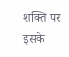शक्ति पर इसके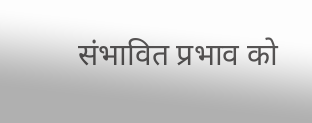संभावित प्रभाव को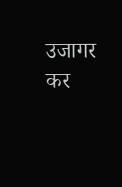उजागर कर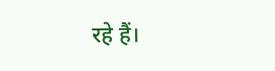रहे हैं।